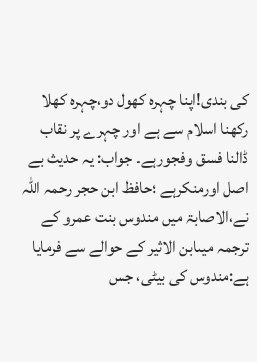کی بندی!اپنا چہرہ کھول دو،چہرہ کھلا رکھنا اسلام سے ہے اور چہرے پر نقاب ڈالنا فسق وفجورہے۔ جواب: یہ حدیث بے اصل اورمنکرہے ؛حافظ ابن حجر رحمہ اللہ نے،الاصابۃ میں مندوس بنت عمرو کے ترجمہ میںابن الاثیر کے حوالے سے فرمایا ہے:مندوس کی بیٹی، جس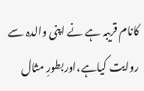کانام قریبہ ہے نے اپنی والدہ سے روایت کیاہے،اوربطورِ مثال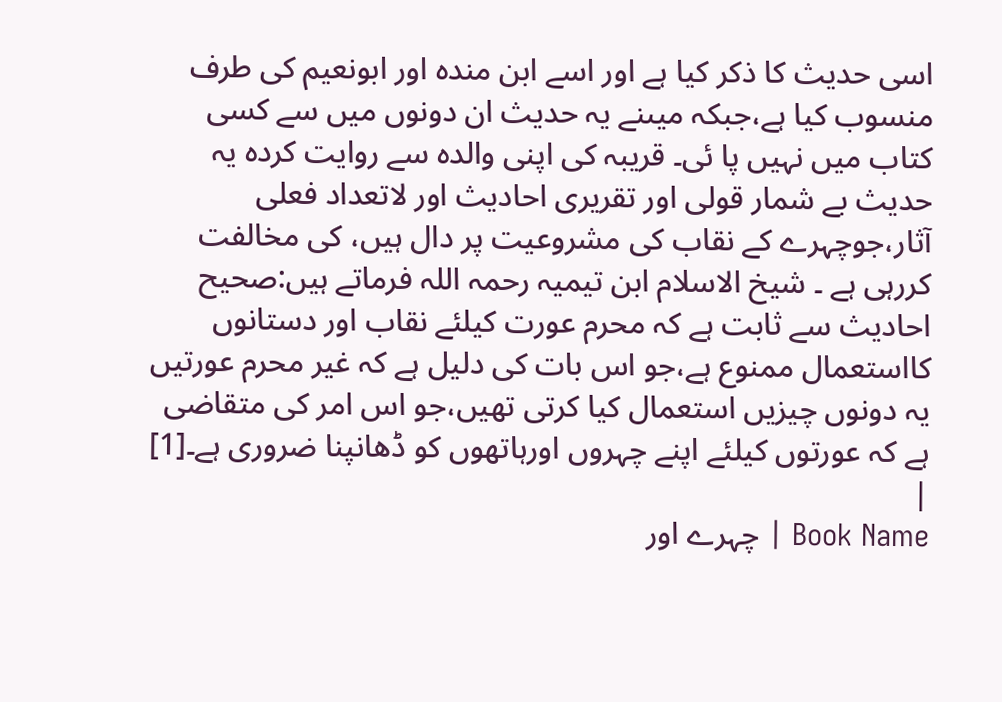اسی حدیث کا ذکر کیا ہے اور اسے ابن مندہ اور ابونعیم کی طرف منسوب کیا ہے،جبکہ میںنے یہ حدیث ان دونوں میں سے کسی کتاب میں نہیں پا ئی۔ قریبہ کی اپنی والدہ سے روایت کردہ یہ حدیث بے شمار قولی اور تقریری احادیث اور لاتعداد فعلی آثار،جوچہرے کے نقاب کی مشروعیت پر دال ہیں، کی مخالفت کررہی ہے ۔ شیخ الاسلام ابن تیمیہ رحمہ اللہ فرماتے ہیں:صحیح احادیث سے ثابت ہے کہ محرم عورت کیلئے نقاب اور دستانوں کااستعمال ممنوع ہے،جو اس بات کی دلیل ہے کہ غیر محرم عورتیں یہ دونوں چیزیں استعمال کیا کرتی تھیں،جو اس امر کی متقاضی ہے کہ عورتوں کیلئے اپنے چہروں اورہاتھوں کو ڈھانپنا ضروری ہے۔[1] |
Book Name | چہرے اور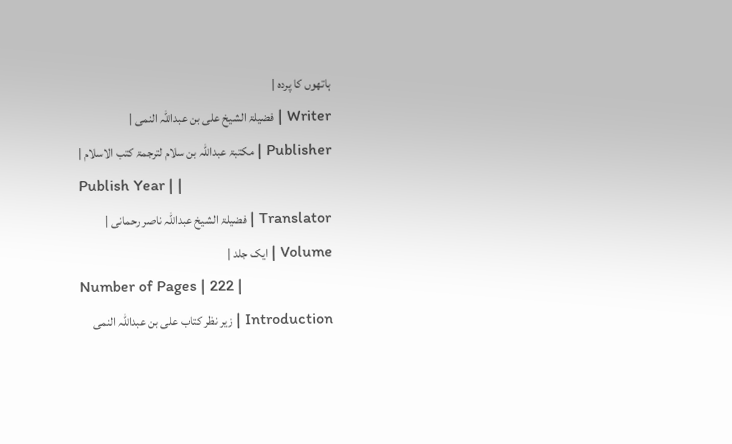ہاتھوں کا پردہ |
Writer | فضیلۃ الشیخ علی بن عبداللہ النمی |
Publisher | مکتبۃ عبداللہ بن سلام لترجمۃ کتب الاسلام |
Publish Year | |
Translator | فضیلۃ الشیخ عبداللہ ناصر رحمانی |
Volume | ایک جلد |
Number of Pages | 222 |
Introduction | زیر نظر کتاب علی بن عبداللہ النمی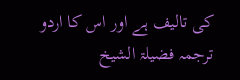کی تالیف ہے اور اس کا اردو ترجمہ فضیلۃ الشیخ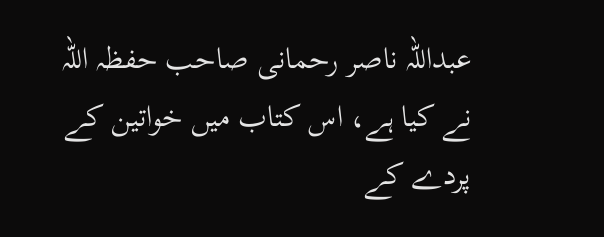عبداللہ ناصر رحمانی صاحب حفظہ اللہ نے کیا ہے، اس کتاب میں خواتین کے پردے کے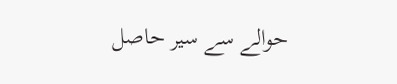حوالے سے سیر حاصل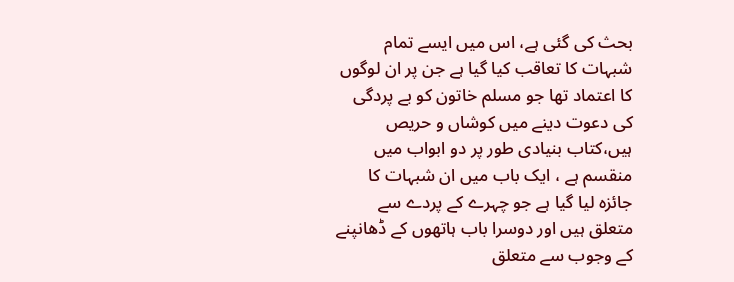بحث کی گئی ہے، اس میں ایسے تمام شبہات کا تعاقب کیا گیا ہے جن پر ان لوگوں کا اعتماد تھا جو مسلم خاتون کو بے پردگی کی دعوت دینے میں کوشاں و حریص ہیں،کتاب بنیادی طور پر دو ابواب میں منقسم ہے ، ایک باب میں ان شبہات کا جائزہ لیا گیا ہے جو چہرے کے پردے سے متعلق ہیں اور دوسرا باب ہاتھوں کے ڈھانپنے کے وجوب سے متعلق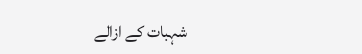شہبات کے ازالے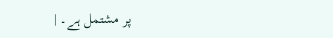پر مشتمل ہے۔ |